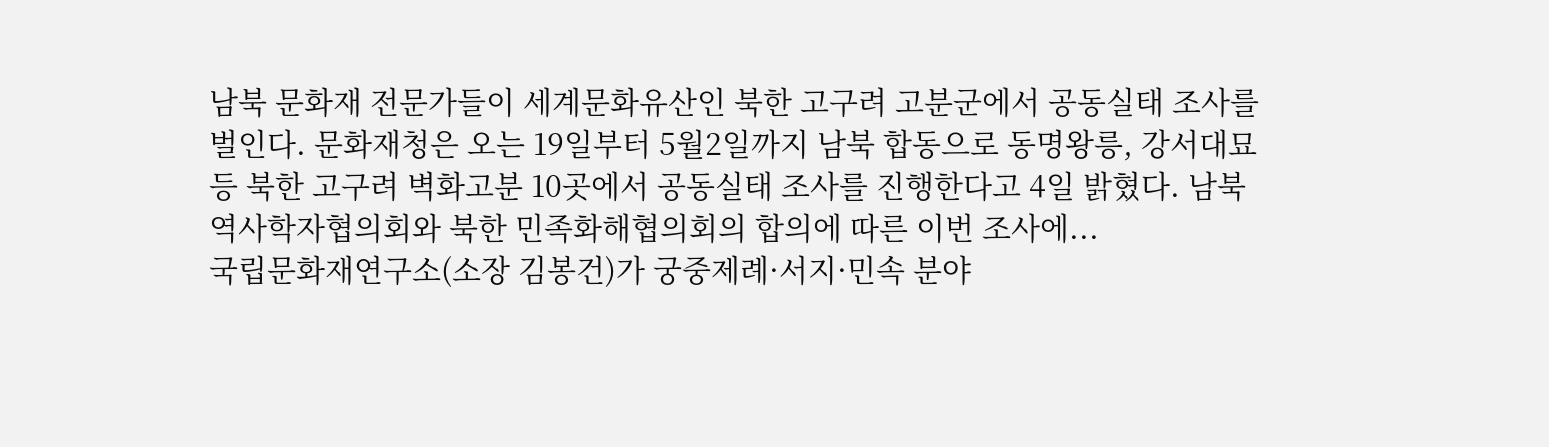남북 문화재 전문가들이 세계문화유산인 북한 고구려 고분군에서 공동실태 조사를 벌인다. 문화재청은 오는 19일부터 5월2일까지 남북 합동으로 동명왕릉, 강서대묘 등 북한 고구려 벽화고분 10곳에서 공동실태 조사를 진행한다고 4일 밝혔다. 남북 역사학자협의회와 북한 민족화해협의회의 합의에 따른 이번 조사에...
국립문화재연구소(소장 김봉건)가 궁중제례·서지·민속 분야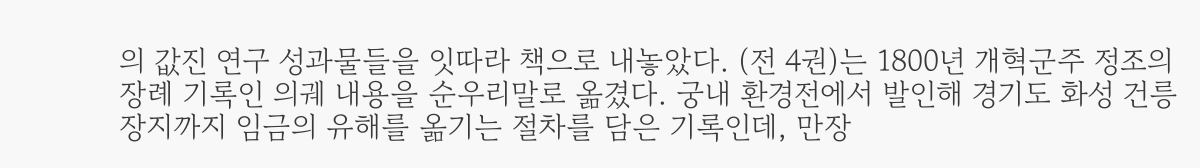의 값진 연구 성과물들을 잇따라 책으로 내놓았다. (전 4권)는 1800년 개혁군주 정조의 장례 기록인 의궤 내용을 순우리말로 옮겼다. 궁내 환경전에서 발인해 경기도 화성 건릉 장지까지 임금의 유해를 옮기는 절차를 담은 기록인데, 만장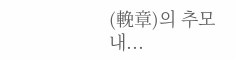(輓章)의 추모 내...